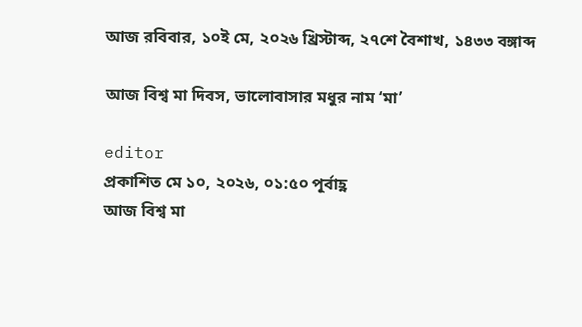আজ রবিবার, ১০ই মে, ২০২৬ খ্রিস্টাব্দ, ২৭শে বৈশাখ, ১৪৩৩ বঙ্গাব্দ

আজ বিশ্ব মা দিবস, ভালোবাসার মধুর নাম ‘মা’

editor
প্রকাশিত মে ১০, ২০২৬, ০১:৫০ পূর্বাহ্ণ
আজ বিশ্ব মা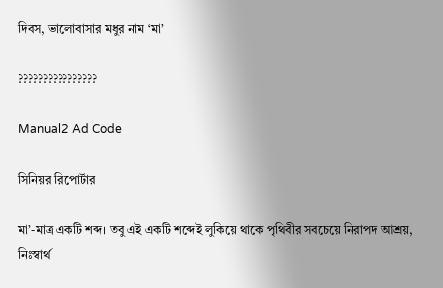দিবস, ভালোবাসার মধুর নাম ‘মা’

????????????????

Manual2 Ad Code

সিনিয়র রিপোর্টার

মা’-মাত্র একটি শব্দ। তবু এই একটি শব্দেই লুকিয়ে থাকে পৃথিবীর সবচেয়ে নিরাপদ আশ্রয়, নিঃস্বার্থ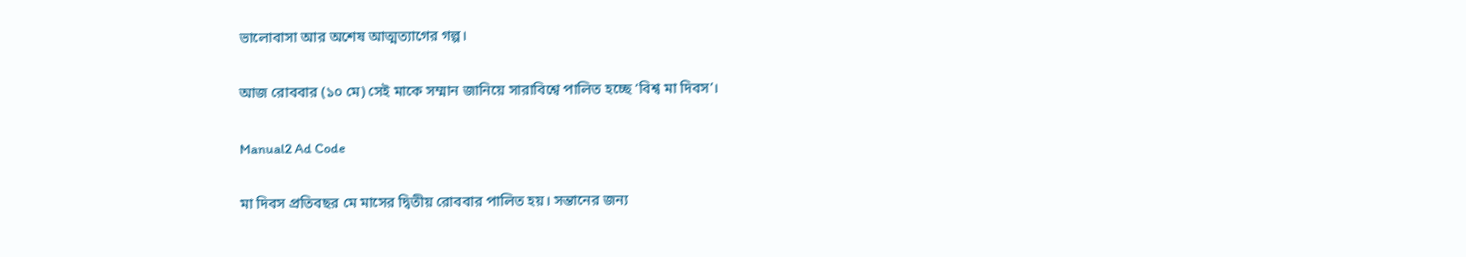ভালোবাসা আর অশেষ আত্মত্যাগের গল্প।

আজ রোববার (১০ মে) সেই মাকে সম্মান জানিয়ে সারাবিশ্বে পালিত হচ্ছে ‘বিশ্ব মা দিবস’।

Manual2 Ad Code

মা দিবস প্রতিবছর মে মাসের দ্বিতীয় রোববার পালিত হয়। সন্তানের জন্য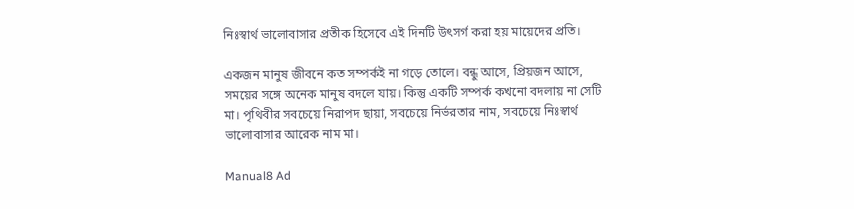নিঃস্বার্থ ভালোবাসার প্রতীক হিসেবে এই দিনটি উৎসর্গ করা হয় মায়েদের প্রতি।

একজন মানুষ জীবনে কত সম্পর্কই না গড়ে তোলে। বন্ধু আসে, প্রিয়জন আসে, সময়ের সঙ্গে অনেক মানুষ বদলে যায়। কিন্তু একটি সম্পর্ক কখনো বদলায় না সেটি মা। পৃথিবীর সবচেয়ে নিরাপদ ছায়া, সবচেয়ে নির্ভরতার নাম, সবচেয়ে নিঃস্বার্থ ভালোবাসার আরেক নাম মা।

Manual8 Ad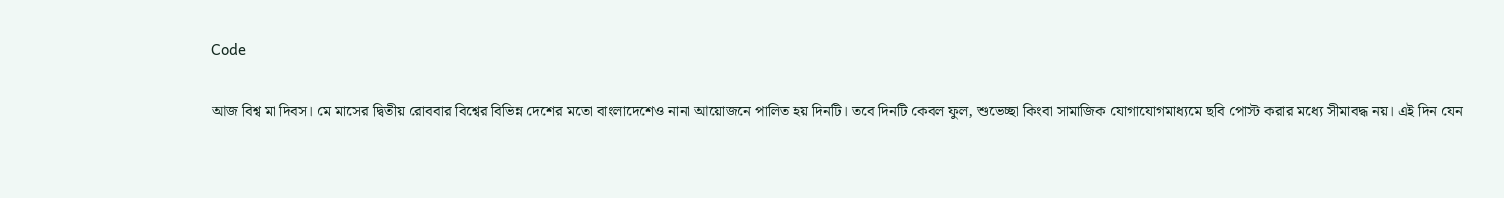Code

আজ বিশ্ব মা দিবস। মে মাসের দ্বিতীয় রোববার বিশ্বের বিভিন্ন দেশের মতো বাংলাদেশেও নানা আয়োজনে পালিত হয় দিনটি। তবে দিনটি কেবল ফুল, শুভেচ্ছা কিংবা সামাজিক যোগাযোগমাধ্যমে ছবি পোস্ট করার মধ্যে সীমাবদ্ধ নয়। এই দিন যেন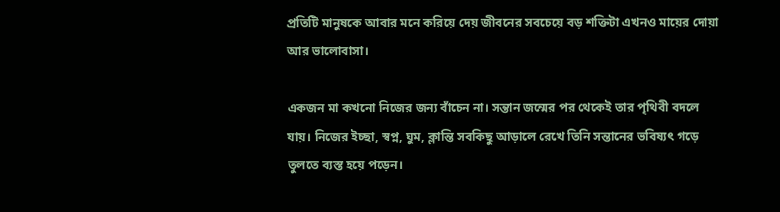প্রতিটি মানুষকে আবার মনে করিয়ে দেয় জীবনের সবচেয়ে বড় শক্তিটা এখনও মায়ের দোয়া আর ভালোবাসা।

একজন মা কখনো নিজের জন্য বাঁচেন না। সন্তান জন্মের পর থেকেই তার পৃথিবী বদলে যায়। নিজের ইচ্ছা, স্বপ্ন, ঘুম, ক্লান্তি সবকিছু আড়ালে রেখে তিনি সন্তানের ভবিষ্যৎ গড়ে তুলতে ব্যস্ত হয়ে পড়েন।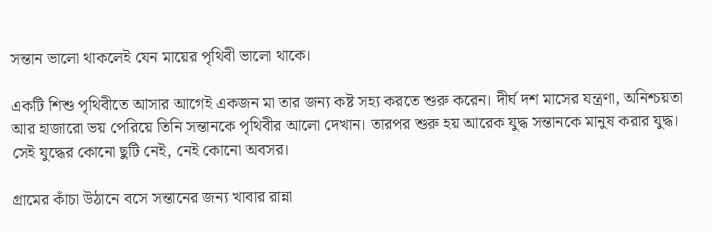সন্তান ভালো থাকলেই যেন মায়ের পৃথিবী ভালো থাকে।

একটি শিশু পৃথিবীতে আসার আগেই একজন মা তার জন্য কষ্ট সহ্য করতে শুরু করেন। দীর্ঘ দশ মাসের যন্ত্রণা, অনিশ্চয়তা আর হাজারো ভয় পেরিয়ে তিনি সন্তানকে পৃথিবীর আলো দেখান। তারপর শুরু হয় আরেক যুদ্ধ সন্তানকে মানুষ করার যুদ্ধ। সেই যুদ্ধের কোনো ছুটি নেই, নেই কোনো অবসর।

গ্রামের কাঁচা উঠানে বসে সন্তানের জন্য খাবার রান্না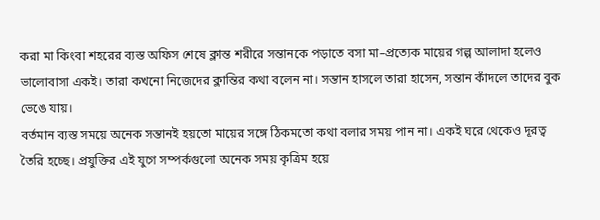করা মা কিংবা শহরের ব্যস্ত অফিস শেষে ক্লান্ত শরীরে সন্তানকে পড়াতে বসা মা–প্রত্যেক মায়ের গল্প আলাদা হলেও ভালোবাসা একই। তারা কখনো নিজেদের ক্লান্তির কথা বলেন না। সন্তান হাসলে তারা হাসেন, সন্তান কাঁদলে তাদের বুক ভেঙে যায়।
বর্তমান ব্যস্ত সময়ে অনেক সন্তানই হয়তো মায়ের সঙ্গে ঠিকমতো কথা বলার সময় পান না। একই ঘরে থেকেও দূরত্ব তৈরি হচ্ছে। প্রযুক্তির এই যুগে সম্পর্কগুলো অনেক সময় কৃত্রিম হয়ে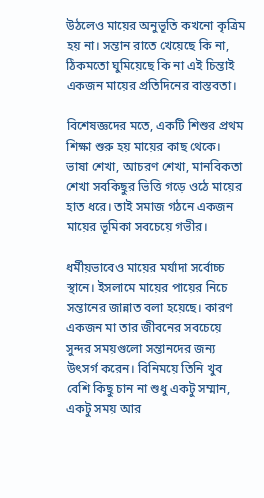উঠলেও মায়ের অনুভূতি কখনো কৃত্রিম হয় না। সন্তান রাতে খেয়েছে কি না, ঠিকমতো ঘুমিয়েছে কি না এই চিন্তাই একজন মায়ের প্রতিদিনের বাস্তবতা।

বিশেষজ্ঞদের মতে, একটি শিশুর প্রথম শিক্ষা শুরু হয় মায়ের কাছ থেকে। ভাষা শেখা, আচরণ শেখা, মানবিকতা শেখা সবকিছুর ভিত্তি গড়ে ওঠে মায়ের হাত ধরে। তাই সমাজ গঠনে একজন মায়ের ভূমিকা সবচেয়ে গভীর।

ধর্মীয়ভাবেও মায়ের মর্যাদা সর্বোচ্চ স্থানে। ইসলামে মায়ের পায়ের নিচে সন্তানের জান্নাত বলা হয়েছে। কারণ একজন মা তার জীবনের সবচেয়ে সুন্দর সময়গুলো সন্তানদের জন্য উৎসর্গ করেন। বিনিময়ে তিনি খুব বেশি কিছু চান না শুধু একটু সম্মান, একটু সময় আর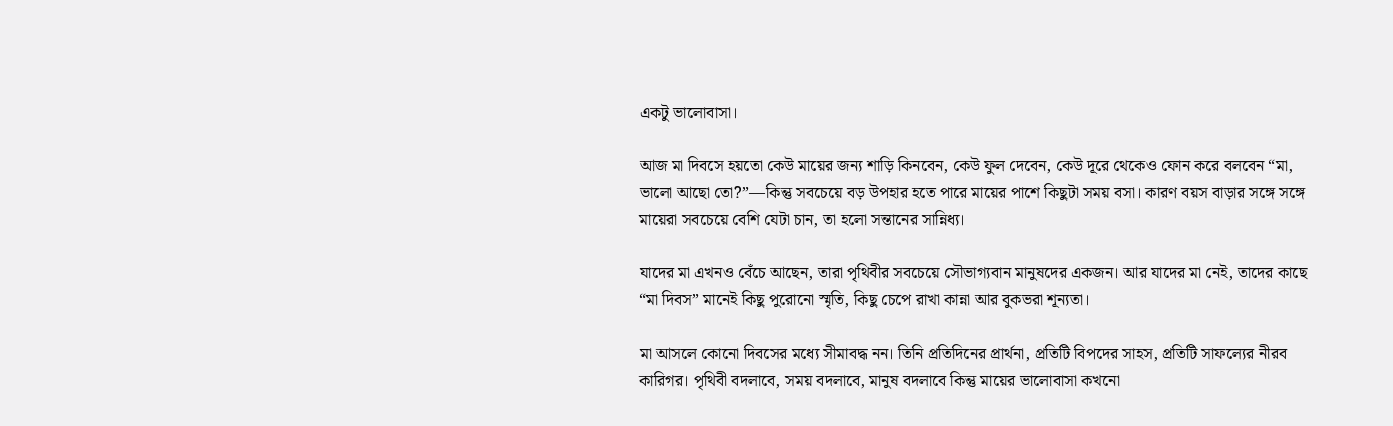একটু ভালোবাসা।

আজ মা দিবসে হয়তো কেউ মায়ের জন্য শাড়ি কিনবেন, কেউ ফুল দেবেন, কেউ দূরে থেকেও ফোন করে বলবেন “মা, ভালো আছো তো?”—কিন্তু সবচেয়ে বড় উপহার হতে পারে মায়ের পাশে কিছুটা সময় বসা। কারণ বয়স বাড়ার সঙ্গে সঙ্গে মায়েরা সবচেয়ে বেশি যেটা চান, তা হলো সন্তানের সান্নিধ্য।

যাদের মা এখনও বেঁচে আছেন, তারা পৃথিবীর সবচেয়ে সৌভাগ্যবান মানুষদের একজন। আর যাদের মা নেই, তাদের কাছে “মা দিবস” মানেই কিছু পুরোনো স্মৃতি, কিছু চেপে রাখা কান্না আর বুকভরা শূন্যতা।

মা আসলে কোনো দিবসের মধ্যে সীমাবদ্ধ নন। তিনি প্রতিদিনের প্রার্থনা, প্রতিটি বিপদের সাহস, প্রতিটি সাফল্যের নীরব কারিগর। পৃথিবী বদলাবে, সময় বদলাবে, মানুষ বদলাবে কিন্তু মায়ের ভালোবাসা কখনো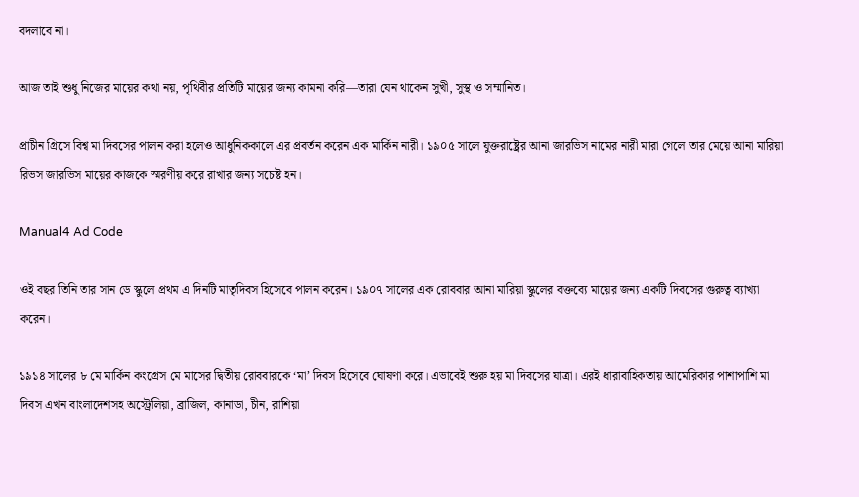বদলাবে না।

আজ তাই শুধু নিজের মায়ের কথা নয়, পৃথিবীর প্রতিটি মায়ের জন্য কামনা করি—তারা যেন থাকেন সুখী, সুস্থ ও সম্মানিত।

প্রাচীন গ্রিসে বিশ্ব মা দিবসের পালন করা হলেও আধুনিককালে এর প্রবর্তন করেন এক মার্কিন নারী। ১৯০৫ সালে যুক্তরাষ্ট্রের আনা জারভিস নামের নারী মারা গেলে তার মেয়ে আনা মারিয়া রিভস জারভিস মায়ের কাজকে স্মরণীয় করে রাখার জন্য সচেষ্ট হন।

Manual4 Ad Code

ওই বছর তিনি তার সান ডে স্কুলে প্রথম এ দিনটি মাতৃদিবস হিসেবে পালন করেন। ১৯০৭ সালের এক রোববার আনা মারিয়া স্কুলের বক্তব্যে মায়ের জন্য একটি দিবসের গুরুত্ব ব্যাখ্যা করেন।

১৯১৪ সালের ৮ মে মার্কিন কংগ্রেস মে মাসের দ্বিতীয় রোববারকে ‘মা’ দিবস হিসেবে ঘোষণা করে। এভাবেই শুরু হয় মা দিবসের যাত্রা। এরই ধারাবাহিকতায় আমেরিকার পাশাপাশি মা দিবস এখন বাংলাদেশসহ অস্ট্রেলিয়া, ব্রাজিল, কানাডা, চীন, রাশিয়া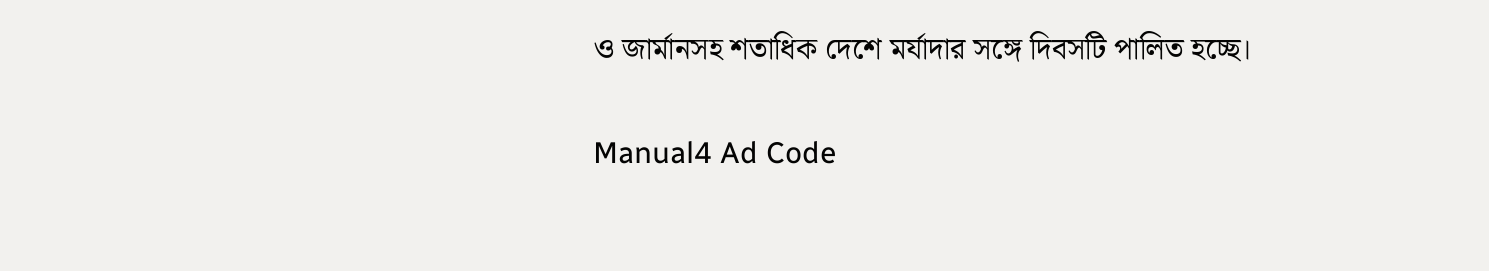ও জার্মানসহ শতাধিক দেশে মর্যাদার সঙ্গে দিবসটি পালিত হচ্ছে।

Manual4 Ad Code